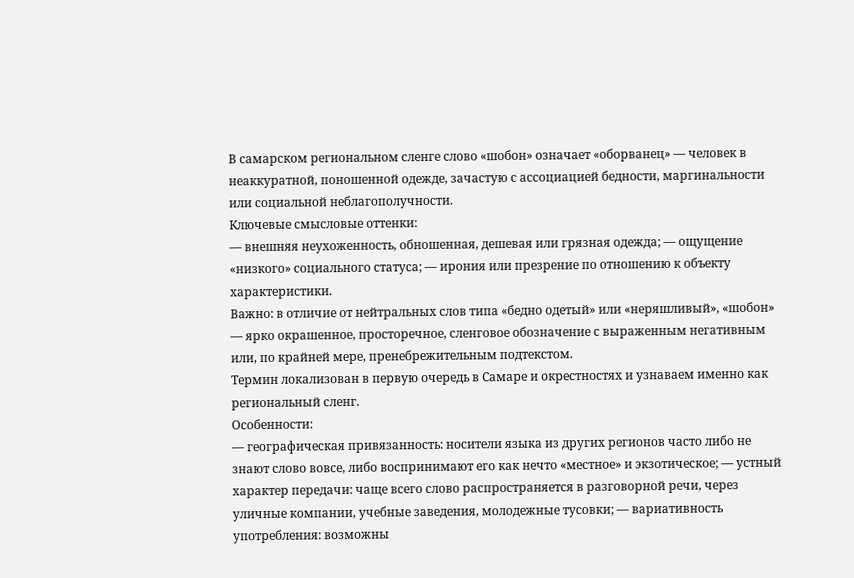В самарском региональном сленге слово «шобон» означает «оборванец» — человек в неаккуратной, поношенной одежде, зачастую с ассоциацией бедности, маргинальности или социальной неблагополучности.
Ключевые смысловые оттенки:
— внешняя неухоженность, обношенная, дешевая или грязная одежда; — ощущение «низкого» социального статуса; — ирония или презрение по отношению к объекту характеристики.
Важно: в отличие от нейтральных слов типа «бедно одетый» или «неряшливый», «шобон» — ярко окрашенное, просторечное, сленговое обозначение с выраженным негативным или, по крайней мере, пренебрежительным подтекстом.
Термин локализован в первую очередь в Самаре и окрестностях и узнаваем именно как региональный сленг.
Особенности:
— географическая привязанность: носители языка из других регионов часто либо не знают слово вовсе, либо воспринимают его как нечто «местное» и экзотическое; — устный характер передачи: чаще всего слово распространяется в разговорной речи, через уличные компании, учебные заведения, молодежные тусовки; — вариативность употребления: возможны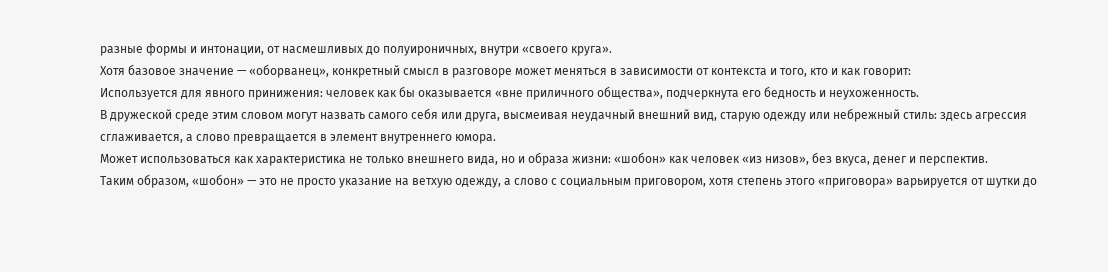разные формы и интонации, от насмешливых до полуироничных, внутри «своего круга».
Хотя базовое значение — «оборванец», конкретный смысл в разговоре может меняться в зависимости от контекста и того, кто и как говорит:
Используется для явного принижения: человек как бы оказывается «вне приличного общества», подчеркнута его бедность и неухоженность.
В дружеской среде этим словом могут назвать самого себя или друга, высмеивая неудачный внешний вид, старую одежду или небрежный стиль: здесь агрессия сглаживается, а слово превращается в элемент внутреннего юмора.
Может использоваться как характеристика не только внешнего вида, но и образа жизни: «шобон» как человек «из низов», без вкуса, денег и перспектив.
Таким образом, «шобон» — это не просто указание на ветхую одежду, а слово с социальным приговором, хотя степень этого «приговора» варьируется от шутки до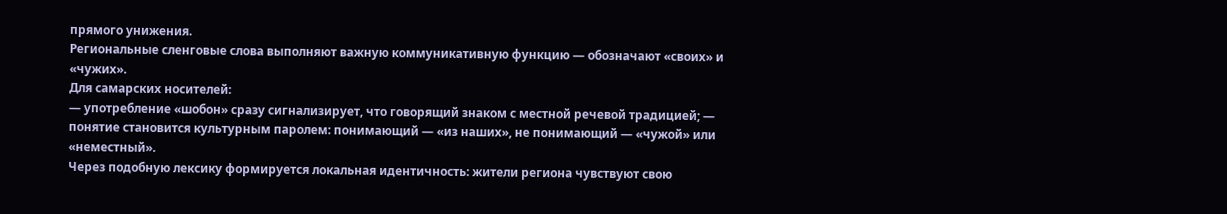прямого унижения.
Региональные сленговые слова выполняют важную коммуникативную функцию — обозначают «своих» и «чужих».
Для самарских носителей:
— употребление «шобон» сразу сигнализирует, что говорящий знаком с местной речевой традицией; — понятие становится культурным паролем: понимающий — «из наших», не понимающий — «чужой» или «неместный».
Через подобную лексику формируется локальная идентичность: жители региона чувствуют свою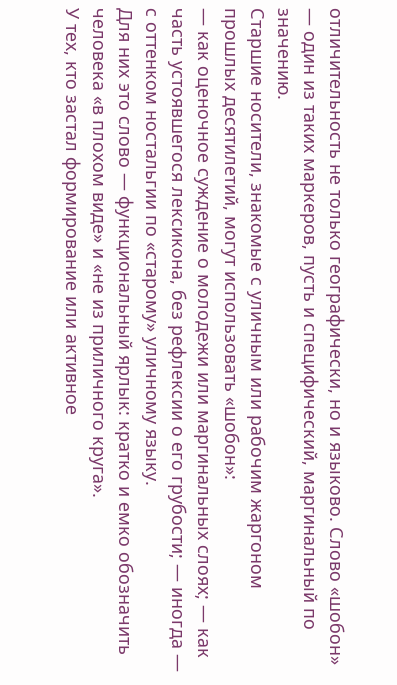отличительность не только географически, но и языково. Слово «шобон» — один из таких маркеров, пусть и специфический, маргинальный по значению.
Старшие носители, знакомые с уличным или рабочим жаргоном прошлых десятилетий, могут использовать «шобон»:
— как оценочное суждение о молодежи или маргинальных слоях; — как часть устоявшегося лексикона, без рефлексии о его грубости; — иногда — с оттенком ностальгии по «старому» уличному языку.
Для них это слово — функциональный ярлык: кратко и емко обозначить человека «в плохом виде» и «не из приличного круга».
У тех, кто застал формирование или активное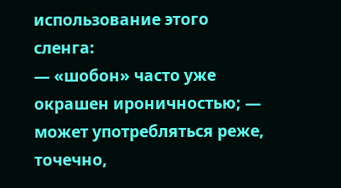использование этого сленга:
— «шобон» часто уже окрашен ироничностью; — может употребляться реже, точечно,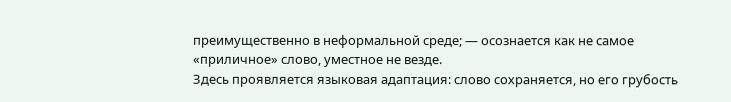преимущественно в неформальной среде; — осознается как не самое «приличное» слово, уместное не везде.
Здесь проявляется языковая адаптация: слово сохраняется, но его грубость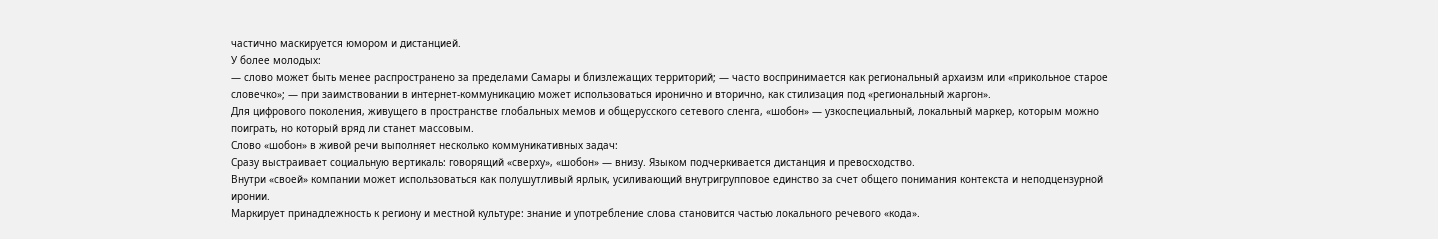частично маскируется юмором и дистанцией.
У более молодых:
— слово может быть менее распространено за пределами Самары и близлежащих территорий; — часто воспринимается как региональный архаизм или «прикольное старое словечко»; — при заимствовании в интернет-коммуникацию может использоваться иронично и вторично, как стилизация под «региональный жаргон».
Для цифрового поколения, живущего в пространстве глобальных мемов и общерусского сетевого сленга, «шобон» — узкоспециальный, локальный маркер, которым можно поиграть, но который вряд ли станет массовым.
Слово «шобон» в живой речи выполняет несколько коммуникативных задач:
Сразу выстраивает социальную вертикаль: говорящий «сверху», «шобон» — внизу. Языком подчеркивается дистанция и превосходство.
Внутри «своей» компании может использоваться как полушутливый ярлык, усиливающий внутригрупповое единство за счет общего понимания контекста и неподцензурной иронии.
Маркирует принадлежность к региону и местной культуре: знание и употребление слова становится частью локального речевого «кода».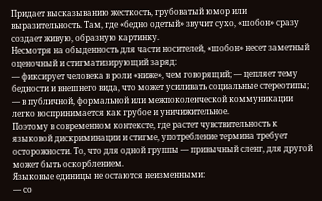Придает высказыванию жесткость, грубоватый юмор или выразительность. Там, где «бедно одетый» звучит сухо, «шобон» сразу создает живую, образную картинку.
Несмотря на обыденность для части носителей, «шобон» несет заметный оценочный и стигматизирующий заряд:
— фиксирует человека в роли «ниже», чем говорящий; — цепляет тему бедности и внешнего вида, что может усиливать социальные стереотипы; — в публичной, формальной или межпоколенческой коммуникации легко воспринимается как грубое и уничижительное.
Поэтому в современном контексте, где растет чувствительность к языковой дискриминации и стигме, употребление термина требует осторожности. То, что для одной группы — привычный сленг, для другой может быть оскорблением.
Языковые единицы не остаются неизменными:
— со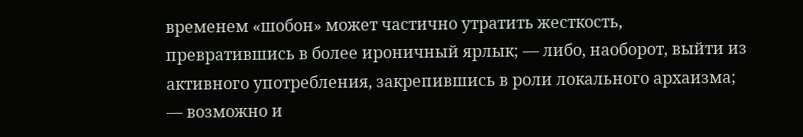временем «шобон» может частично утратить жесткость, превратившись в более ироничный ярлык; — либо, наоборот, выйти из активного употребления, закрепившись в роли локального архаизма; — возможно и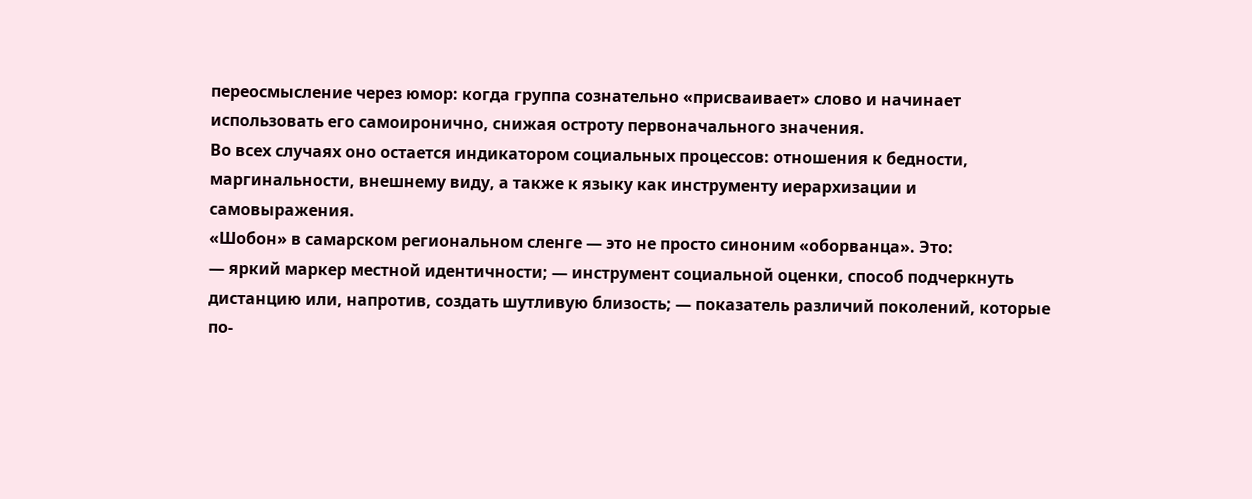переосмысление через юмор: когда группа сознательно «присваивает» слово и начинает использовать его самоиронично, снижая остроту первоначального значения.
Во всех случаях оно остается индикатором социальных процессов: отношения к бедности, маргинальности, внешнему виду, а также к языку как инструменту иерархизации и самовыражения.
«Шобон» в самарском региональном сленге — это не просто синоним «оборванца». Это:
— яркий маркер местной идентичности; — инструмент социальной оценки, способ подчеркнуть дистанцию или, напротив, создать шутливую близость; — показатель различий поколений, которые по-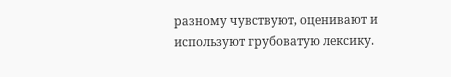разному чувствуют, оценивают и используют грубоватую лексику.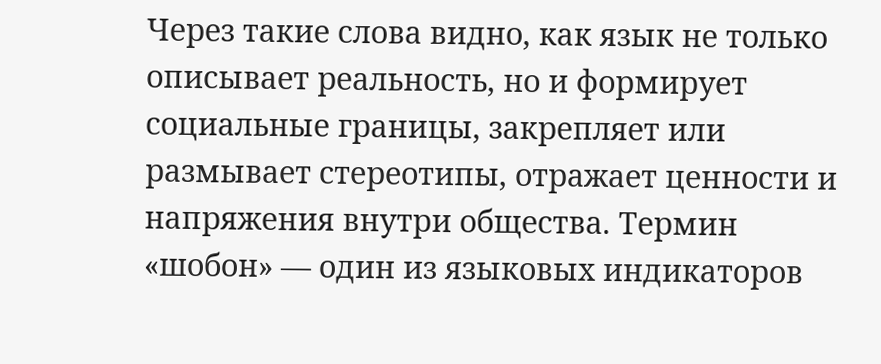Через такие слова видно, как язык не только описывает реальность, но и формирует социальные границы, закрепляет или размывает стереотипы, отражает ценности и напряжения внутри общества. Термин «шобон» — один из языковых индикаторов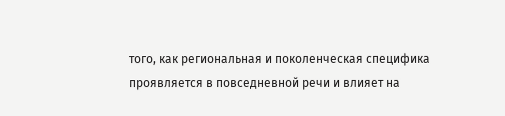того, как региональная и поколенческая специфика проявляется в повседневной речи и влияет на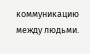коммуникацию между людьми.